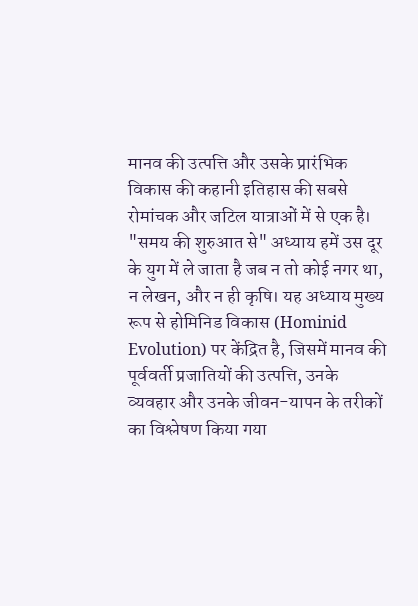मानव की उत्पत्ति और उसके प्रारंभिक विकास की कहानी इतिहास की सबसे रोमांचक और जटिल यात्राओं में से एक है। "समय की शुरुआत से" अध्याय हमें उस दूर के युग में ले जाता है जब न तो कोई नगर था, न लेखन, और न ही कृषि। यह अध्याय मुख्य रूप से होमिनिड विकास (Hominid Evolution) पर केंद्रित है, जिसमें मानव की पूर्ववर्ती प्रजातियों की उत्पत्ति, उनके व्यवहार और उनके जीवन-यापन के तरीकों का विश्लेषण किया गया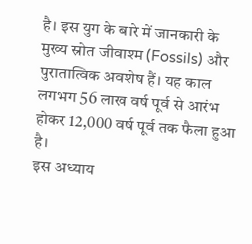है। इस युग के बारे में जानकारी के मुख्य स्रोत जीवाश्म (Fossils) और पुरातात्विक अवशेष हैं। यह काल लगभग 56 लाख वर्ष पूर्व से आरंभ होकर 12,000 वर्ष पूर्व तक फैला हुआ है।
इस अध्याय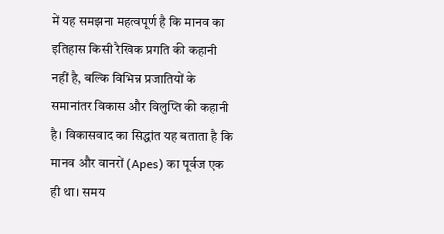में यह समझना महत्वपूर्ण है कि मानव का इतिहास किसी रैखिक प्रगति की कहानी नहीं है, बल्कि विभिन्न प्रजातियों के समानांतर विकास और विलुप्ति की कहानी है। विकासवाद का सिद्धांत यह बताता है कि मानव और वानरों (Apes) का पूर्वज एक ही था। समय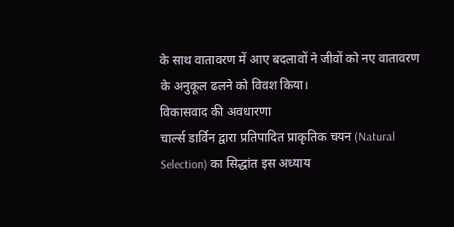के साथ वातावरण में आए बदलावों ने जीवों को नए वातावरण के अनुकूल ढलने को विवश किया।
विकासवाद की अवधारणा
चार्ल्स डार्विन द्वारा प्रतिपादित प्राकृतिक चयन (Natural Selection) का सिद्धांत इस अध्याय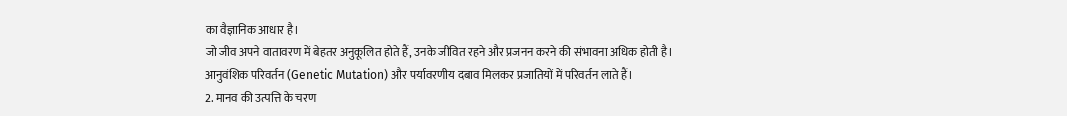का वैज्ञानिक आधार है।
जो जीव अपने वातावरण में बेहतर अनुकूलित होते हैं, उनके जीवित रहने और प्रजनन करने की संभावना अधिक होती है।
आनुवंशिक परिवर्तन (Genetic Mutation) और पर्यावरणीय दबाव मिलकर प्रजातियों में परिवर्तन लाते हैं।
2. मानव की उत्पत्ति के चरण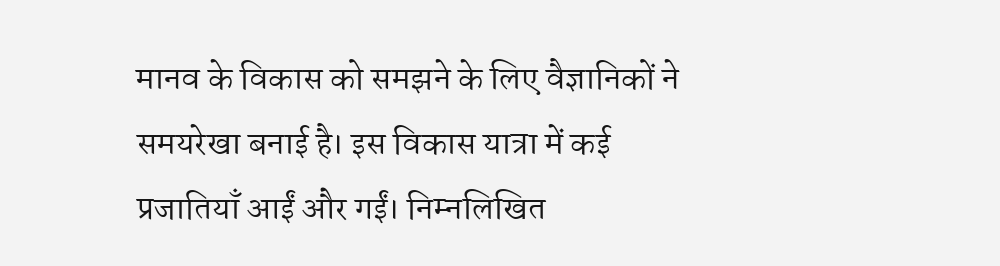मानव के विकास को समझने के लिए वैज्ञानिकों ने समयरेखा बनाई है। इस विकास यात्रा में कई प्रजातियाँ आईं और गईं। निम्नलिखित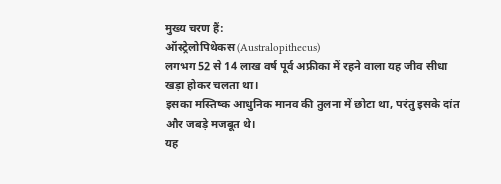मुख्य चरण हैं:
ऑस्ट्रेलोपिथेकस (Australopithecus)
लगभग 52 से 14 लाख वर्ष पूर्व अफ्रीका में रहने वाला यह जीव सीधा खड़ा होकर चलता था।
इसका मस्तिष्क आधुनिक मानव की तुलना में छोटा था, परंतु इसके दांत और जबड़े मजबूत थे।
यह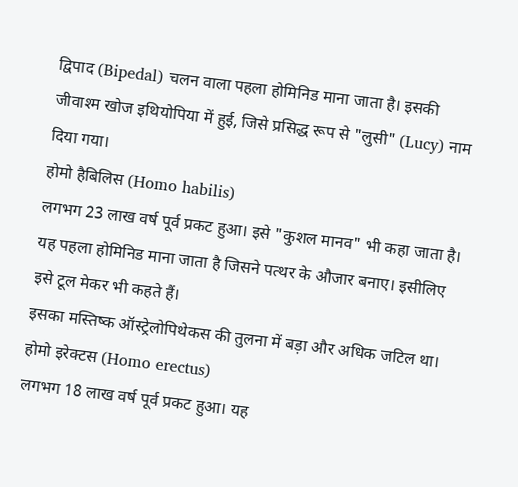द्विपाद (Bipedal) चलन वाला पहला होमिनिड माना जाता है। इसकी जीवाश्म खोज इथियोपिया में हुई, जिसे प्रसिद्ध रूप से "लुसी" (Lucy) नाम दिया गया।
होमो हैबिलिस (Homo habilis)
लगभग 23 लाख वर्ष पूर्व प्रकट हुआ। इसे "कुशल मानव" भी कहा जाता है।
यह पहला होमिनिड माना जाता है जिसने पत्थर के औजार बनाए। इसीलिए इसे टूल मेकर भी कहते हैं।
इसका मस्तिष्क ऑस्ट्रेलोपिथेकस की तुलना में बड़ा और अधिक जटिल था।
होमो इरेक्टस (Homo erectus)
लगभग 18 लाख वर्ष पूर्व प्रकट हुआ। यह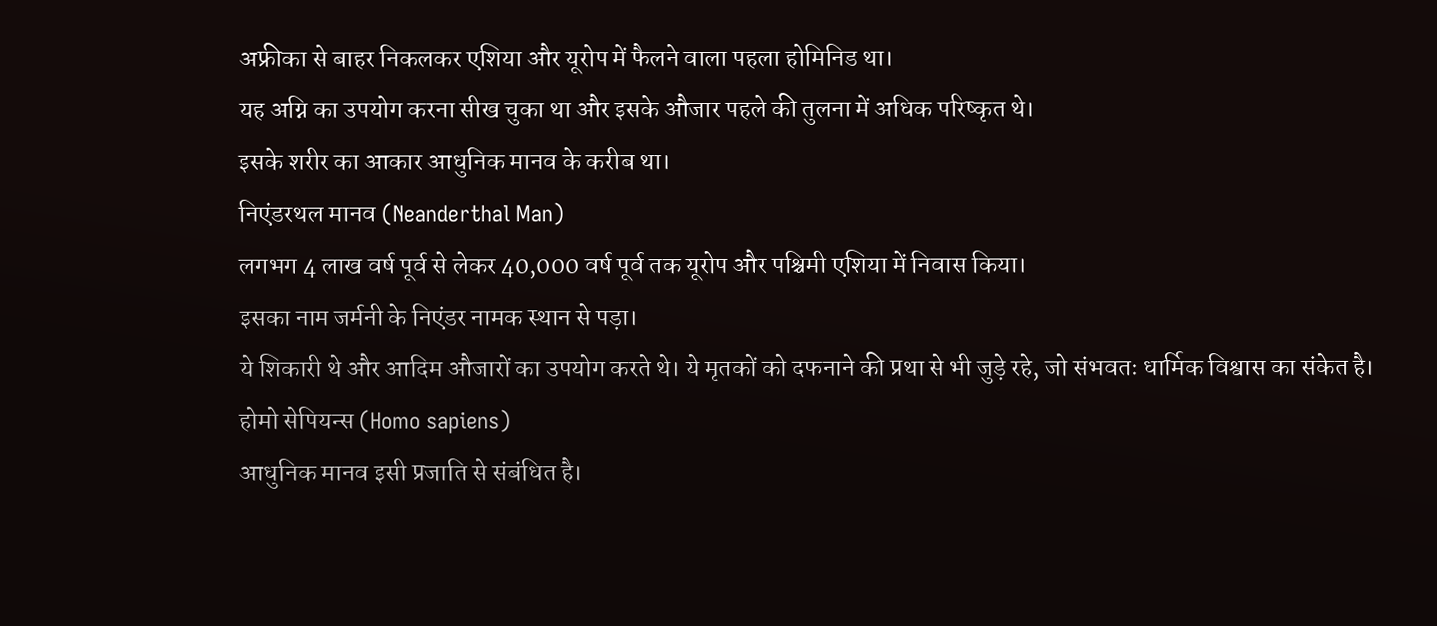अफ्रीका से बाहर निकलकर एशिया और यूरोप में फैलने वाला पहला होमिनिड था।
यह अग्नि का उपयोग करना सीख चुका था और इसके औजार पहले की तुलना में अधिक परिष्कृत थे।
इसके शरीर का आकार आधुनिक मानव के करीब था।
निएंडरथल मानव (Neanderthal Man)
लगभग 4 लाख वर्ष पूर्व से लेकर 40,000 वर्ष पूर्व तक यूरोप और पश्चिमी एशिया में निवास किया।
इसका नाम जर्मनी के निएंडर नामक स्थान से पड़ा।
ये शिकारी थे और आदिम औजारों का उपयोग करते थे। ये मृतकों को दफनाने की प्रथा से भी जुड़े रहे, जो संभवतः धार्मिक विश्वास का संकेत है।
होमो सेपियन्स (Homo sapiens)
आधुनिक मानव इसी प्रजाति से संबंधित है।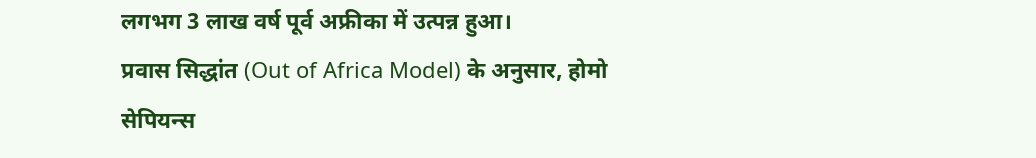लगभग 3 लाख वर्ष पूर्व अफ्रीका में उत्पन्न हुआ।
प्रवास सिद्धांत (Out of Africa Model) के अनुसार, होमो सेपियन्स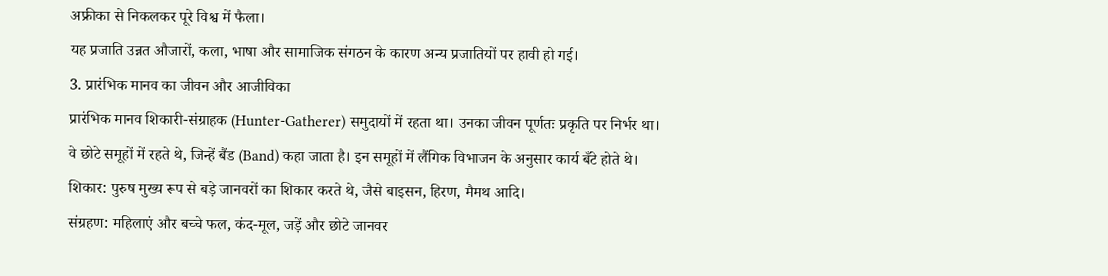अफ्रीका से निकलकर पूरे विश्व में फैला।
यह प्रजाति उन्नत औजारों, कला, भाषा और सामाजिक संगठन के कारण अन्य प्रजातियों पर हावी हो गई।
3. प्रारंभिक मानव का जीवन और आजीविका
प्रारंभिक मानव शिकारी-संग्राहक (Hunter-Gatherer) समुदायों में रहता था। उनका जीवन पूर्णतः प्रकृति पर निर्भर था। वे छोटे समूहों में रहते थे, जिन्हें बैंड (Band) कहा जाता है। इन समूहों में लैंगिक विभाजन के अनुसार कार्य बँटे होते थे।
शिकार: पुरुष मुख्य रूप से बड़े जानवरों का शिकार करते थे, जैसे बाइसन, हिरण, मैमथ आदि।
संग्रहण: महिलाएं और बच्चे फल, कंद-मूल, जड़ें और छोटे जानवर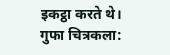इकट्ठा करते थे।
गुफा चित्रकला: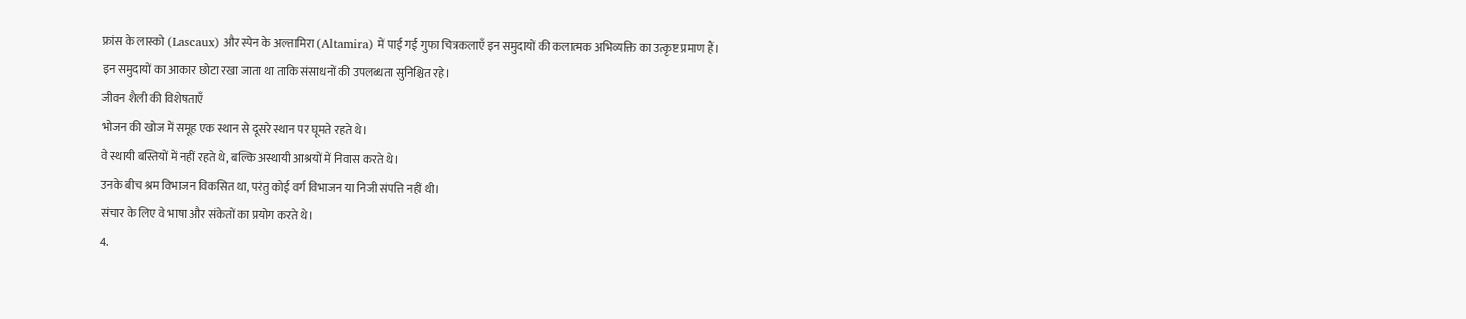फ्रांस के लास्को (Lascaux) और स्पेन के अल्तामिरा (Altamira) में पाई गई गुफा चित्रकलाएँ इन समुदायों की कलात्मक अभिव्यक्ति का उत्कृष्ट प्रमाण हैं।
इन समुदायों का आकार छोटा रखा जाता था ताकि संसाधनों की उपलब्धता सुनिश्चित रहे।
जीवन शैली की विशेषताएँ
भोजन की खोज में समूह एक स्थान से दूसरे स्थान पर घूमते रहते थे।
वे स्थायी बस्तियों में नहीं रहते थे, बल्कि अस्थायी आश्रयों में निवास करते थे।
उनके बीच श्रम विभाजन विकसित था, परंतु कोई वर्ग विभाजन या निजी संपत्ति नहीं थी।
संचार के लिए वे भाषा और संकेतों का प्रयोग करते थे।
4.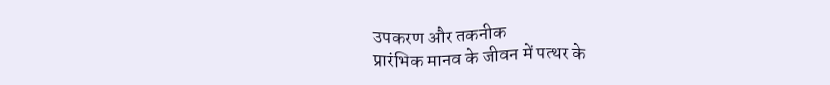उपकरण और तकनीक
प्रारंभिक मानव के जीवन में पत्थर के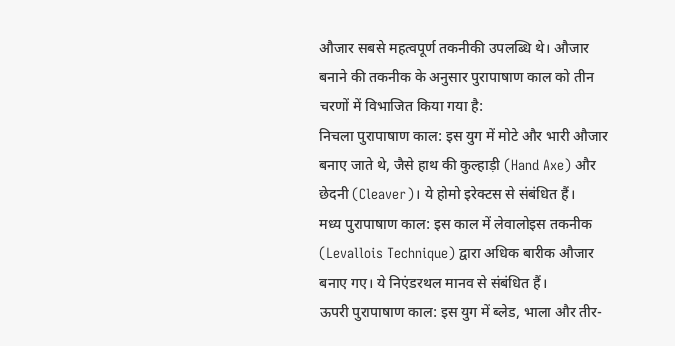औजार सबसे महत्वपूर्ण तकनीकी उपलब्धि थे। औजार बनाने की तकनीक के अनुसार पुरापाषाण काल को तीन चरणों में विभाजित किया गया है:
निचला पुरापाषाण काल: इस युग में मोटे और भारी औजार बनाए जाते थे, जैसे हाथ की कुल्हाड़ी (Hand Axe) और छेदनी (Cleaver)। ये होमो इरेक्टस से संबंधित हैं।
मध्य पुरापाषाण काल: इस काल में लेवालोइस तकनीक (Levallois Technique) द्वारा अधिक बारीक औजार बनाए गए। ये निएंडरथल मानव से संबंधित हैं।
ऊपरी पुरापाषाण काल: इस युग में ब्लेड, भाला और तीर-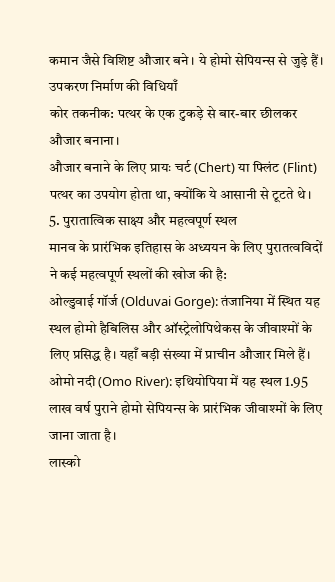कमान जैसे विशिष्ट औजार बने। ये होमो सेपियन्स से जुड़े हैं।
उपकरण निर्माण की विधियाँ
कोर तकनीक: पत्थर के एक टुकड़े से बार-बार छीलकर औजार बनाना।
औजार बनाने के लिए प्रायः चर्ट (Chert) या फ्लिंट (Flint) पत्थर का उपयोग होता था, क्योंकि ये आसानी से टूटते थे।
5. पुरातात्विक साक्ष्य और महत्वपूर्ण स्थल
मानव के प्रारंभिक इतिहास के अध्ययन के लिए पुरातत्वविदों ने कई महत्वपूर्ण स्थलों की खोज की है:
ओल्डुवाई गॉर्ज (Olduvai Gorge): तंजानिया में स्थित यह स्थल होमो हैबिलिस और ऑस्ट्रेलोपिथेकस के जीवाश्मों के लिए प्रसिद्ध है। यहाँ बड़ी संख्या में प्राचीन औजार मिले हैं।
ओमो नदी (Omo River): इथियोपिया में यह स्थल 1.95 लाख वर्ष पुराने होमो सेपियन्स के प्रारंभिक जीवाश्मों के लिए जाना जाता है।
लास्को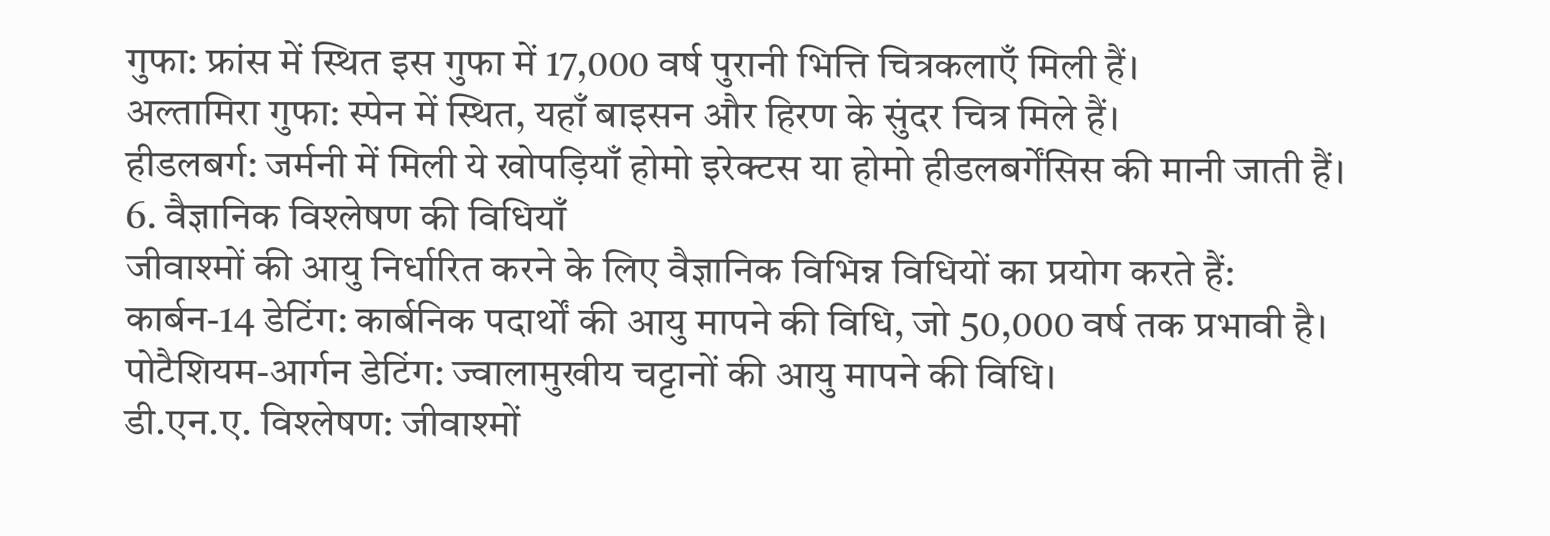गुफा: फ्रांस में स्थित इस गुफा में 17,000 वर्ष पुरानी भित्ति चित्रकलाएँ मिली हैं।
अल्तामिरा गुफा: स्पेन में स्थित, यहाँ बाइसन और हिरण के सुंदर चित्र मिले हैं।
हीडलबर्ग: जर्मनी में मिली ये खोपड़ियाँ होमो इरेक्टस या होमो हीडलबर्गेंसिस की मानी जाती हैं।
6. वैज्ञानिक विश्लेषण की विधियाँ
जीवाश्मों की आयु निर्धारित करने के लिए वैज्ञानिक विभिन्न विधियों का प्रयोग करते हैं:
कार्बन-14 डेटिंग: कार्बनिक पदार्थों की आयु मापने की विधि, जो 50,000 वर्ष तक प्रभावी है।
पोटैशियम-आर्गन डेटिंग: ज्वालामुखीय चट्टानों की आयु मापने की विधि।
डी.एन.ए. विश्लेषण: जीवाश्मों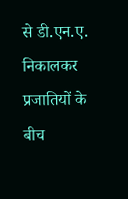से डी.एन.ए. निकालकर प्रजातियों के बीच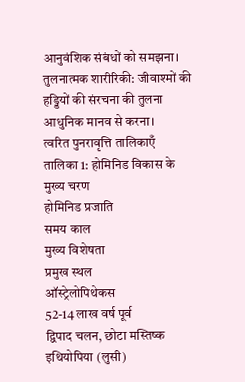आनुवंशिक संबंधों को समझना।
तुलनात्मक शारीरिकी: जीवाश्मों की हड्डियों की संरचना की तुलना आधुनिक मानव से करना।
त्वरित पुनरावृत्ति तालिकाएँ
तालिका 1: होमिनिड विकास के मुख्य चरण
होमिनिड प्रजाति
समय काल
मुख्य विशेषता
प्रमुख स्थल
ऑस्ट्रेलोपिथेकस
52-14 लाख वर्ष पूर्व
द्विपाद चलन, छोटा मस्तिष्क
इथियोपिया (लुसी)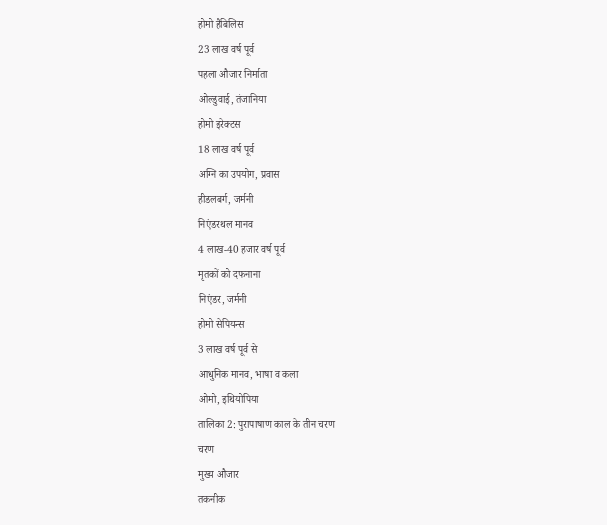होमो हैबिलिस
23 लाख वर्ष पूर्व
पहला औजार निर्माता
ओल्डुवाई, तंजानिया
होमो इरेक्टस
18 लाख वर्ष पूर्व
अग्नि का उपयोग, प्रवास
हीडलबर्ग, जर्मनी
निएंडरथल मानव
4 लाख-40 हजार वर्ष पूर्व
मृतकों को दफनाना
निएंडर, जर्मनी
होमो सेपियन्स
3 लाख वर्ष पूर्व से
आधुनिक मानव, भाषा व कला
ओमो, इथियोपिया
तालिका 2: पुरापाषाण काल के तीन चरण
चरण
मुख्य औजार
तकनीक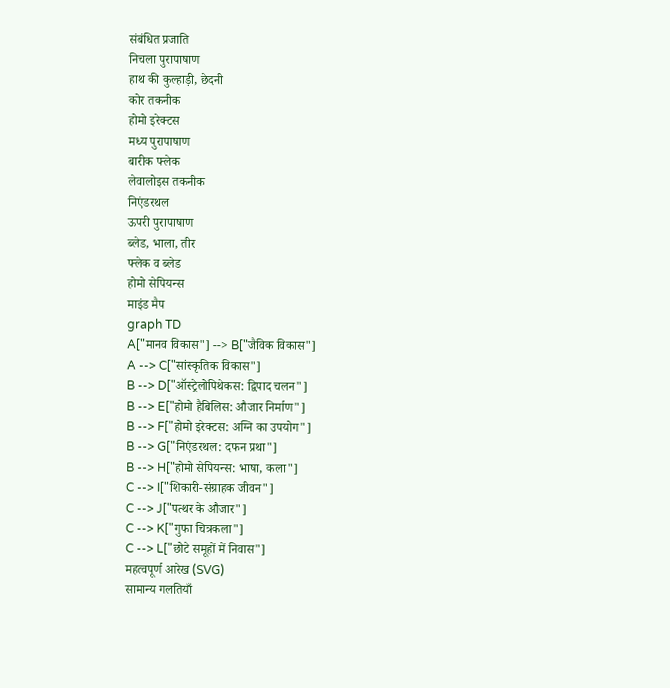संबंधित प्रजाति
निचला पुरापाषाण
हाथ की कुल्हाड़ी, छेदनी
कोर तकनीक
होमो इरेक्टस
मध्य पुरापाषाण
बारीक फ्लेक
लेवालोइस तकनीक
निएंडरथल
ऊपरी पुरापाषाण
ब्लेड, भाला, तीर
फ्लेक व ब्लेड
होमो सेपियन्स
माइंड मैप
graph TD
A["मानव विकास"] --> B["जैविक विकास"]
A --> C["सांस्कृतिक विकास"]
B --> D["ऑस्ट्रेलोपिथेकस: द्विपाद चलन"]
B --> E["होमो हैबिलिस: औजार निर्माण"]
B --> F["होमो इरेक्टस: अग्नि का उपयोग"]
B --> G["निएंडरथल: दफन प्रथा"]
B --> H["होमो सेपियन्स: भाषा, कला"]
C --> I["शिकारी-संग्राहक जीवन"]
C --> J["पत्थर के औजार"]
C --> K["गुफा चित्रकला"]
C --> L["छोटे समूहों में निवास"]
महत्वपूर्ण आरेख (SVG)
सामान्य गलतियाँ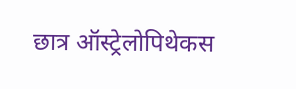छात्र ऑस्ट्रेलोपिथेकस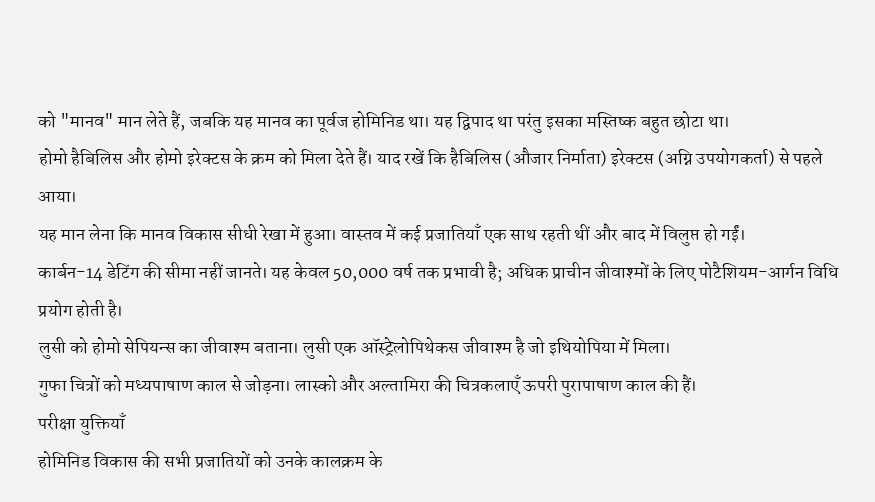को "मानव" मान लेते हैं, जबकि यह मानव का पूर्वज होमिनिड था। यह द्विपाद था परंतु इसका मस्तिष्क बहुत छोटा था।
होमो हैबिलिस और होमो इरेक्टस के क्रम को मिला देते हैं। याद रखें कि हैबिलिस (औजार निर्माता) इरेक्टस (अग्नि उपयोगकर्ता) से पहले आया।
यह मान लेना कि मानव विकास सीधी रेखा में हुआ। वास्तव में कई प्रजातियाँ एक साथ रहती थीं और बाद में विलुप्त हो गईं।
कार्बन-14 डेटिंग की सीमा नहीं जानते। यह केवल 50,000 वर्ष तक प्रभावी है; अधिक प्राचीन जीवाश्मों के लिए पोटैशियम-आर्गन विधि प्रयोग होती है।
लुसी को होमो सेपियन्स का जीवाश्म बताना। लुसी एक ऑस्ट्रेलोपिथेकस जीवाश्म है जो इथियोपिया में मिला।
गुफा चित्रों को मध्यपाषाण काल से जोड़ना। लास्को और अल्तामिरा की चित्रकलाएँ ऊपरी पुरापाषाण काल की हैं।
परीक्षा युक्तियाँ
होमिनिड विकास की सभी प्रजातियों को उनके कालक्रम के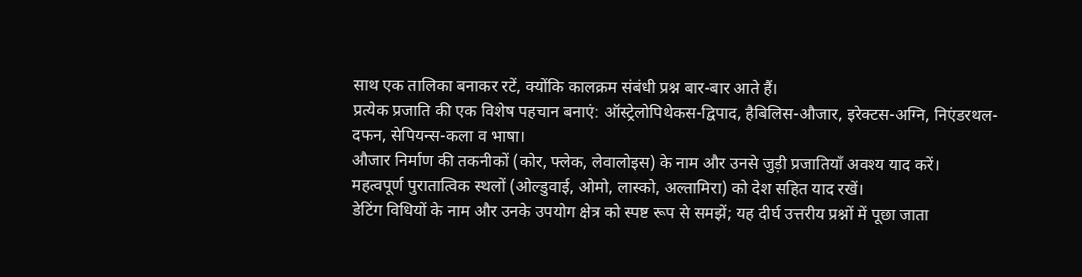साथ एक तालिका बनाकर रटें, क्योंकि कालक्रम संबंधी प्रश्न बार-बार आते हैं।
प्रत्येक प्रजाति की एक विशेष पहचान बनाएं: ऑस्ट्रेलोपिथेकस-द्विपाद, हैबिलिस-औजार, इरेक्टस-अग्नि, निएंडरथल-दफन, सेपियन्स-कला व भाषा।
औजार निर्माण की तकनीकों (कोर, फ्लेक, लेवालोइस) के नाम और उनसे जुड़ी प्रजातियाँ अवश्य याद करें।
महत्वपूर्ण पुरातात्विक स्थलों (ओल्डुवाई, ओमो, लास्को, अल्तामिरा) को देश सहित याद रखें।
डेटिंग विधियों के नाम और उनके उपयोग क्षेत्र को स्पष्ट रूप से समझें; यह दीर्घ उत्तरीय प्रश्नों में पूछा जाता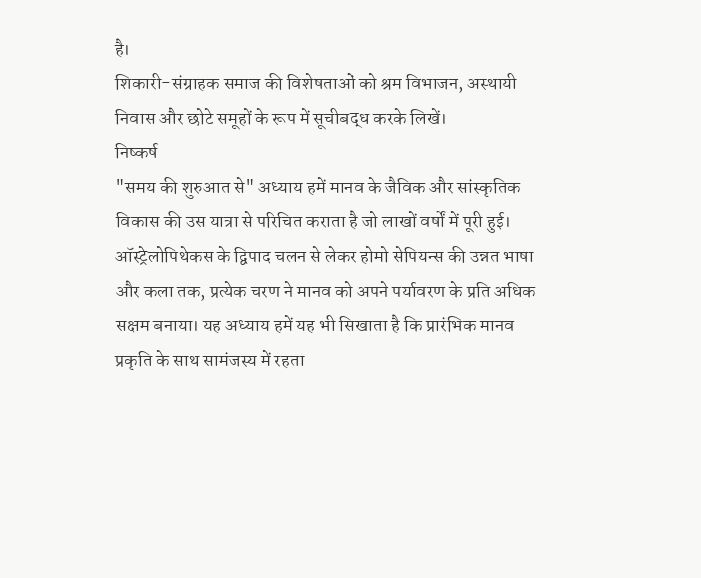है।
शिकारी-संग्राहक समाज की विशेषताओं को श्रम विभाजन, अस्थायी निवास और छोटे समूहों के रूप में सूचीबद्ध करके लिखें।
निष्कर्ष
"समय की शुरुआत से" अध्याय हमें मानव के जैविक और सांस्कृतिक विकास की उस यात्रा से परिचित कराता है जो लाखों वर्षों में पूरी हुई। ऑस्ट्रेलोपिथेकस के द्विपाद चलन से लेकर होमो सेपियन्स की उन्नत भाषा और कला तक, प्रत्येक चरण ने मानव को अपने पर्यावरण के प्रति अधिक सक्षम बनाया। यह अध्याय हमें यह भी सिखाता है कि प्रारंभिक मानव प्रकृति के साथ सामंजस्य में रहता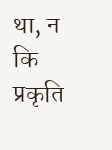था, न कि प्रकृति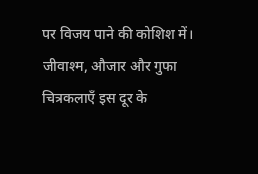पर विजय पाने की कोशिश में। जीवाश्म, औजार और गुफा चित्रकलाएँ इस दूर के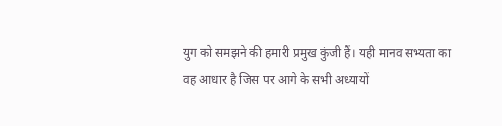युग को समझने की हमारी प्रमुख कुंजी हैं। यही मानव सभ्यता का वह आधार है जिस पर आगे के सभी अध्यायों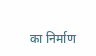का निर्माण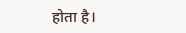होता है।